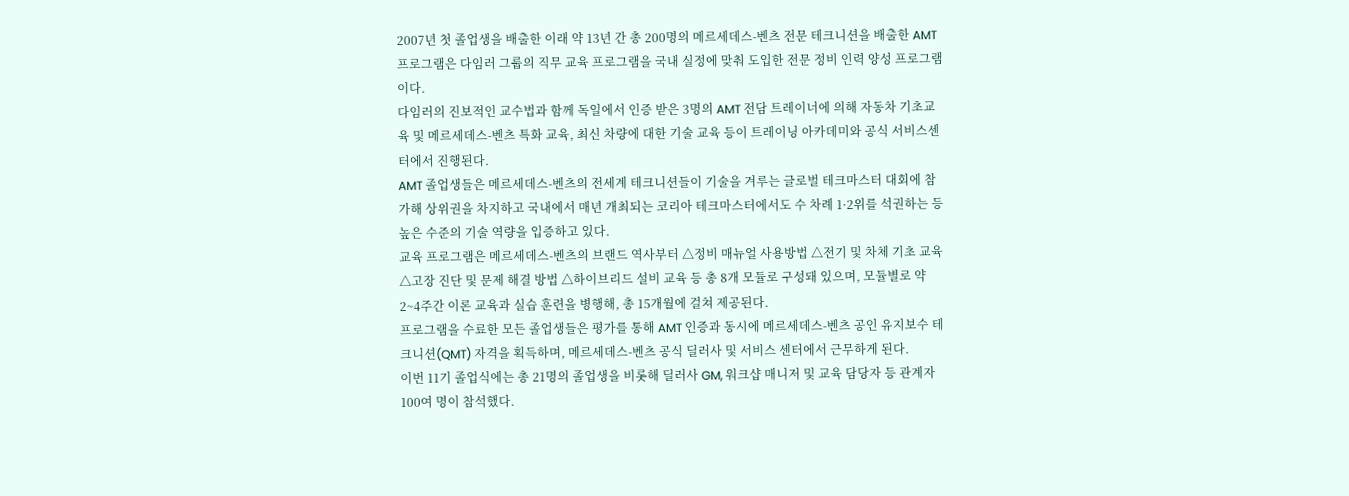2007년 첫 졸업생을 배출한 이래 약 13년 간 총 200명의 메르세데스-벤츠 전문 테크니션을 배출한 AMT 프로그램은 다임러 그룹의 직무 교육 프로그램을 국내 실정에 맞춰 도입한 전문 정비 인력 양성 프로그램이다.
다임러의 진보적인 교수법과 함께 독일에서 인증 받은 3명의 AMT 전담 트레이너에 의해 자동차 기초교육 및 메르세데스-벤츠 특화 교육, 최신 차량에 대한 기술 교육 등이 트레이닝 아카데미와 공식 서비스센터에서 진행된다.
AMT 졸업생들은 메르세데스-벤츠의 전세계 테크니션들이 기술을 겨루는 글로벌 테크마스터 대회에 참가해 상위권을 차지하고 국내에서 매년 개최되는 코리아 테크마스터에서도 수 차례 1·2위를 석권하는 등 높은 수준의 기술 역량을 입증하고 있다.
교육 프로그램은 메르세데스-벤츠의 브랜드 역사부터 △정비 매뉴얼 사용방법 △전기 및 차체 기초 교육 △고장 진단 및 문제 해결 방법 △하이브리드 설비 교육 등 총 8개 모듈로 구성돼 있으며, 모듈별로 약 2~4주간 이론 교육과 실습 훈련을 병행해, 총 15개월에 걸쳐 제공된다.
프로그램을 수료한 모든 졸업생들은 평가를 통해 AMT 인증과 동시에 메르세데스-벤츠 공인 유지보수 테크니션(QMT) 자격을 획득하며, 메르세데스-벤츠 공식 딜러사 및 서비스 센터에서 근무하게 된다.
이번 11기 졸업식에는 총 21명의 졸업생을 비롯해 딜러사 GM, 워크샵 매니저 및 교육 담당자 등 관계자 100여 명이 참석했다.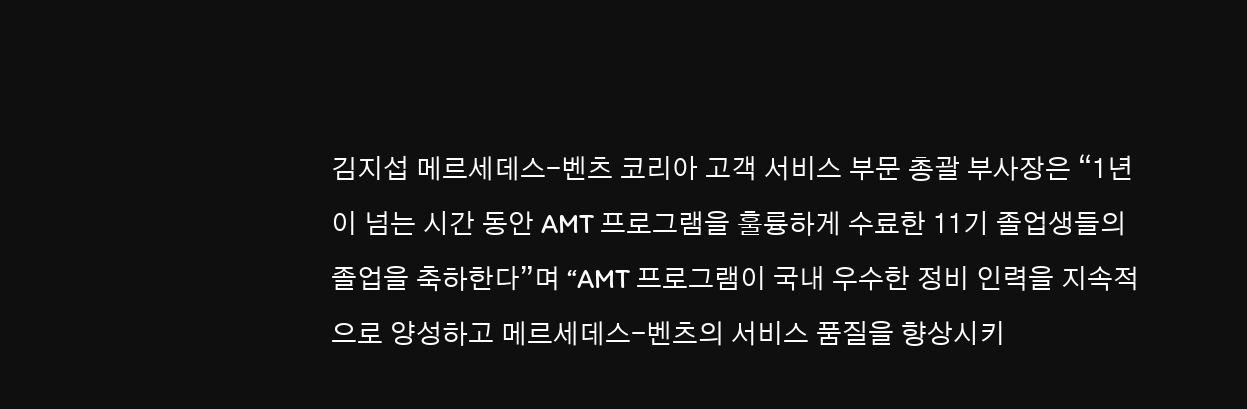김지섭 메르세데스-벤츠 코리아 고객 서비스 부문 총괄 부사장은 “1년이 넘는 시간 동안 AMT 프로그램을 훌륭하게 수료한 11기 졸업생들의 졸업을 축하한다”며 “AMT 프로그램이 국내 우수한 정비 인력을 지속적으로 양성하고 메르세데스-벤츠의 서비스 품질을 향상시키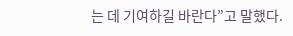는 데 기여하길 바란다”고 말했다.